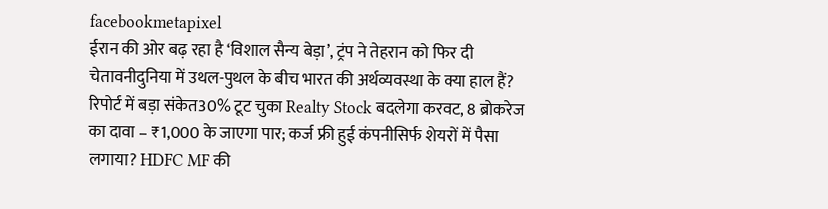facebookmetapixel
ईरान की ओर बढ़ रहा है ‘विशाल सैन्य बेड़ा’, ट्रंप ने तेहरान को फिर दी चेतावनीदुनिया में उथल-पुथल के बीच भारत की अर्थव्यवस्था के क्या हाल हैं? रिपोर्ट में बड़ा संकेत30% टूट चुका Realty Stock बदलेगा करवट, 8 ब्रोकरेज का दावा – ₹1,000 के जाएगा पार; कर्ज फ्री हुई कंपनीसिर्फ शेयरों में पैसा लगाया? HDFC MF की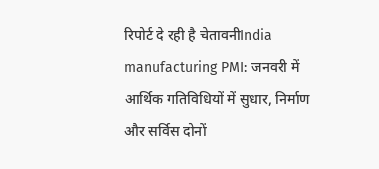रिपोर्ट दे रही है चेतावनीIndia manufacturing PMI: जनवरी में आर्थिक गतिविधियों में सुधार, निर्माण और सर्विस दोनों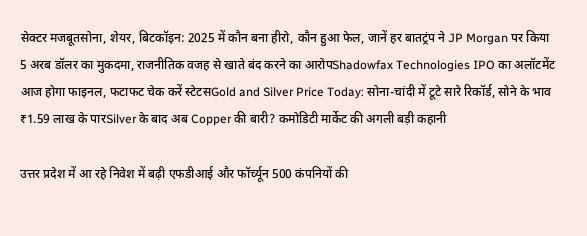सेक्टर मजबूतसोना, शेयर, बिटकॉइन: 2025 में कौन बना हीरो, कौन हुआ फेल, जानें हर बातट्रंप ने JP Morgan पर किया 5 अरब डॉलर का मुकदमा, राजनीतिक वजह से खाते बंद करने का आरोपShadowfax Technologies IPO का अलॉटमेंट आज होगा फाइनल, फटाफट चेक करें स्टेटसGold and Silver Price Today: सोना-चांदी में टूटे सारे रिकॉर्ड, सोने के भाव ₹1.59 लाख के पारSilver के बाद अब Copper की बारी? कमोडिटी मार्केट की अगली बड़ी कहानी

उत्तर प्रदेश में आ रहे निवेश में बढ़ी एफडीआई और फॉर्च्यून 500 कंपनियों की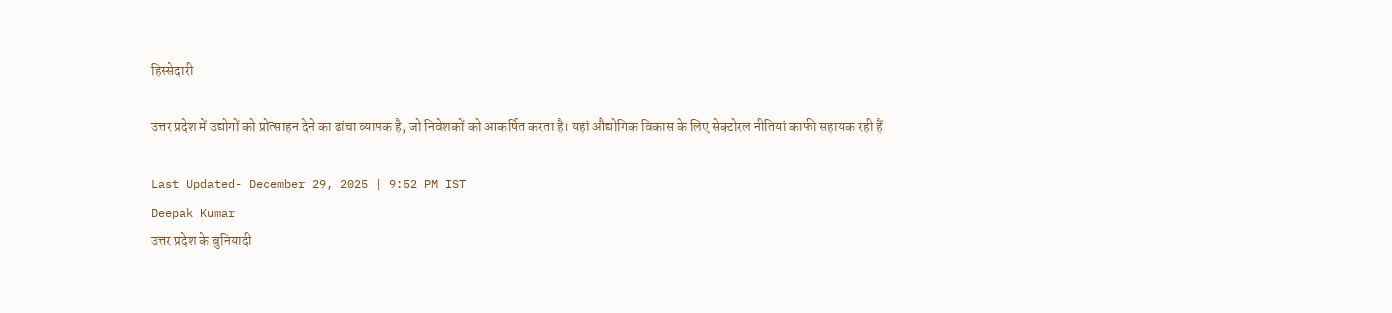हिस्सेदारी

उत्तर प्रदेश में उद्योगों को प्रोत्साहन देने का ढांचा व्यापक है, जो निवेशकों को आकर्षित करता है। यहां औद्योगिक विकास के लिए सेक्टोरल नीतियां काफी सहायक रही हैं

Last Updated- December 29, 2025 | 9:52 PM IST
Deepak Kumar
उत्तर प्रदेश के बुनियादी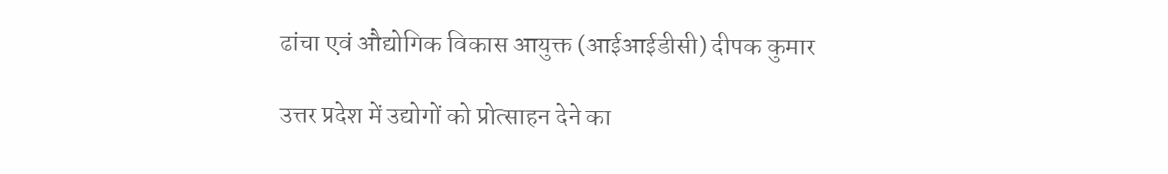ढांचा एवं औद्योगिक विकास आयुक्त (आईआईडीसी) दीपक कुमार

उत्तर प्रदेश में उद्योगों को प्रोत्साहन देने का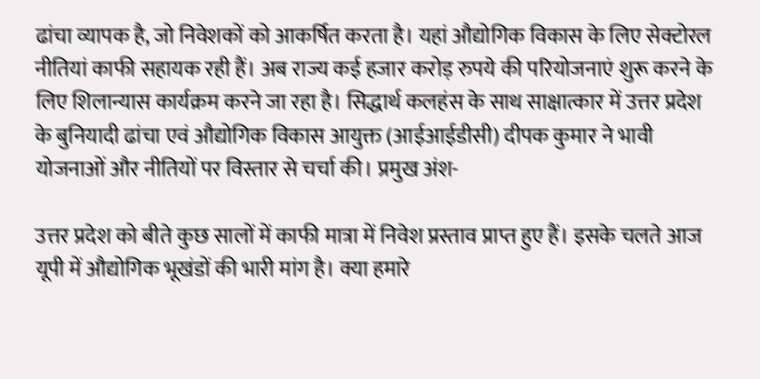ढांचा व्यापक है, जो निवेशकों को आकर्षित करता है। यहां औद्योगिक विकास के लिए सेक्टोरल नीतियां काफी सहायक रही हैं। अब राज्य कई हजार करोड़ रुपये की परियोजनाएं शुरू करने के लिए शिलान्यास कार्यक्रम करने जा रहा है। सिद्धार्थ कलहंस के साथ साक्षात्कार में उत्तर प्रदेश के बुनियादी ढांचा एवं औद्योगिक विकास आयुक्त (आईआईडीसी) दीपक कुमार ने भावी योजनाओं और नीतियों पर विस्तार से चर्चा की। प्रमुख अंश-

उत्तर प्रदेश को बीते कुछ सालों में काफी मात्रा में निवेश प्रस्ताव प्राप्त हुए हैं। इसके चलते आज यूपी में औद्योगिक भूखंडों की भारी मांग है। क्या हमारे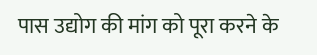पास उद्योग की मांग को पूरा करने के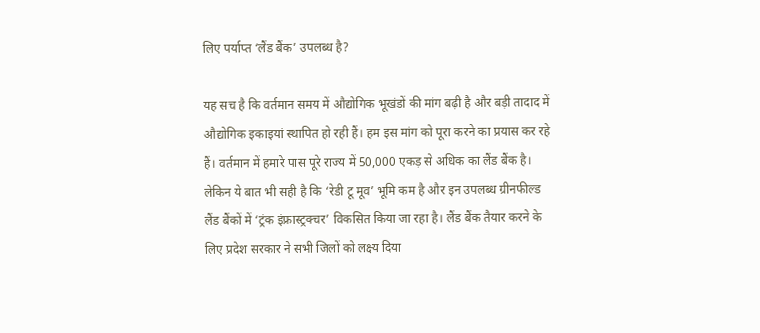लिए पर्याप्त ‘लैंड बैंक’ उपलब्ध है?

यह सच है कि वर्तमान समय में औद्योगिक भूखंडों की मांग बढ़ी है और बड़ी तादाद में औद्योगिक इकाइयां स्थापित हो रही हैं। हम इस मांग को पूरा करने का प्रयास कर रहे हैं। वर्तमान में हमारे पास पूरे राज्य में 50,000 एकड़ से अधिक का लैंड बैंक है। लेकिन ये बात भी सही है कि ‘रेडी टू मूव’ भूमि कम है और इन उपलब्ध ग्रीनफील्ड लैंड बैंकों में ‘ट्रंक इंफ्रास्ट्रक्चर’ विकसित किया जा रहा है। लैंड बैंक तैयार करने के लिए प्रदेश सरकार ने सभी जिलों को लक्ष्य दिया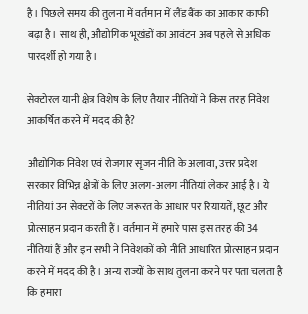है। पिछले समय की तुलना में वर्तमान में लैंड बैंक का आकार काफी बढ़ा है। साथ ही, औद्योगिक भूखंडों का आवंटन अब पहले से अधिक पारदर्शी हो गया है।

सेक्टोरल यानी क्षेत्र विशेष के लिए तैयार नीतियों ने किस तरह निवेश आकर्षित करने में मदद की है?

औद्योगिक निवेश एवं रोजगार सृजन नीति के अलावा, उत्तर प्रदेश सरकार विभिन्न क्षेत्रों के लिए अलग-अलग नीतियां लेकर आई है। ये नीतियां उन सेक्टरों के लिए जरूरत के आधार पर रियायतें, छूट और प्रोत्साहन प्रदान करती हैं। वर्तमान में हमारे पास इस तरह की 34 नीतियां हैं और इन सभी ने निवेशकों को नीति आधारित प्रोत्साहन प्रदान करने में मदद की है। अन्य राज्यों के साथ तुलना करने पर पता चलता है कि हमारा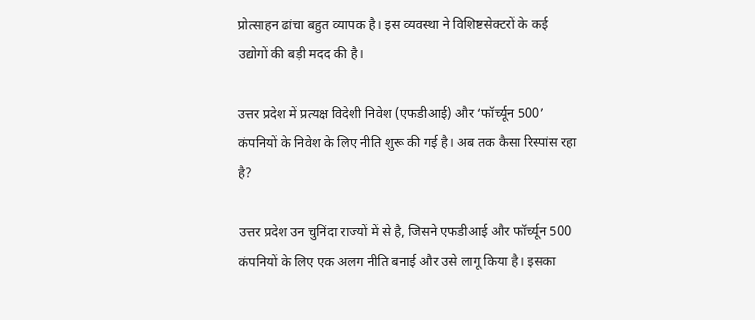प्रोत्साहन ढांचा बहुत व्यापक है। इस व्यवस्था ने विशिष्टसेक्टरों के कई उद्योगों की बड़ी मदद की है।

उत्तर प्रदेश में प्रत्यक्ष विदेशी निवेश (एफडीआई) और ‘फॉर्च्यून 500’ कंपनियों के निवेश के लिए नीति शुरू की गई है। अब तक कैसा रिस्पांस रहा है?

उत्तर प्रदेश उन चुनिंदा राज्यों में से है, जिसने एफडीआई और फॉर्च्यून 500 कंपनियों के लिए एक अलग नीति बनाई और उसे लागू किया है। इसका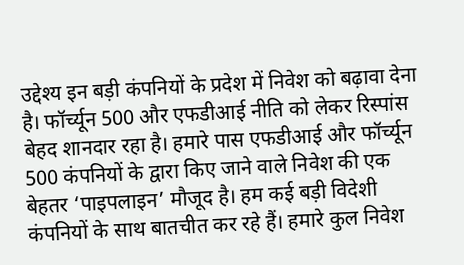उद्देश्य इन बड़ी कंपनियों के प्रदेश में निवेश को बढ़ावा देना है। फॉर्च्यून 500 और एफडीआई नीति को लेकर रिस्पांस बेहद शानदार रहा है। हमारे पास एफडीआई और फॉर्च्यून 500 कंपनियों के द्वारा किए जाने वाले निवेश की एक बेहतर ‘पाइपलाइन’ मौजूद है। हम कई बड़ी विदेशी कंपनियों के साथ बातचीत कर रहे हैं। हमारे कुल निवेश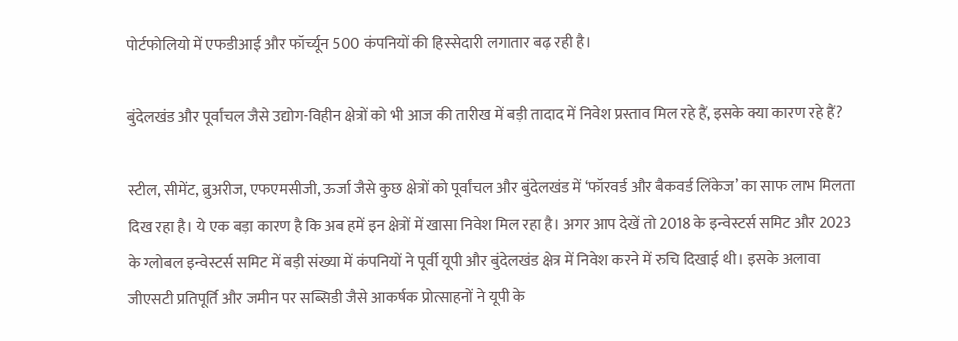पोर्टफोलियो में एफडीआई और फॉर्च्यून 500 कंपनियों की हिस्सेदारी लगातार बढ़ रही है।

बुंदेलखंड और पूर्वांचल जैसे उद्योग-विहीन क्षेत्रों को भी आज की तारीख में बड़ी तादाद में निवेश प्रस्ताव मिल रहे हैं, इसके क्या कारण रहे हैं?

स्टील, सीमेंट, ब्रुअरीज, एफएमसीजी, ऊर्जा जैसे कुछ क्षेत्रों को पूर्वांचल और बुंदेलखंड में ‘फॉरवर्ड और बैकवर्ड लिंकेज’ का साफ लाभ मिलता दिख रहा है। ये एक बड़ा कारण है कि अब हमें इन क्षेत्रों में खासा निवेश मिल रहा है। अगर आप देखें तो 2018 के इन्वेस्टर्स समिट और 2023 के ग्लोबल इन्वेस्टर्स समिट में बड़ी संख्या में कंपनियों ने पूर्वी यूपी और बुंदेलखंड क्षेत्र में निवेश करने में रुचि दिखाई थी। इसके अलावा जीएसटी प्रतिपूर्ति और जमीन पर सब्सिडी जैसे आकर्षक प्रोत्साहनों ने यूपी के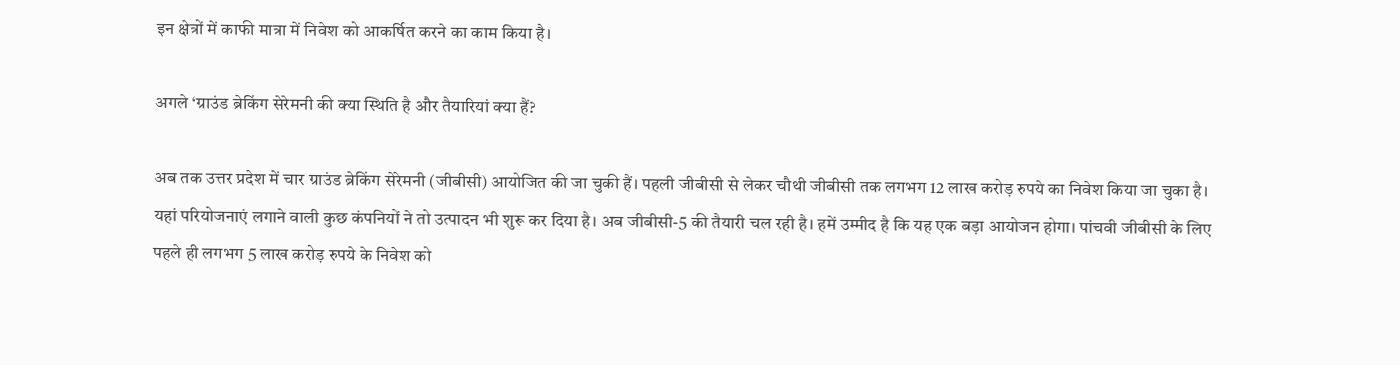इन क्षेत्रों में काफी मात्रा में निवेश को आकर्षित करने का काम किया है।

अगले ‘ग्राउंड ब्रेकिंग सेरेमनी की क्या स्थिति है और तैयारियां क्या हैं?

अब तक उत्तर प्रदेश में चार ग्राउंड ब्रेकिंग सेरेमनी (जीबीसी) आयोजित की जा चुकी हैं। पहली जीबीसी से लेकर चौथी जीबीसी तक लगभग 12 लाख करोड़ रुपये का निवेश किया जा चुका है। यहां परियोजनाएं लगाने वाली कुछ कंपनियों ने तो उत्पादन भी शुरू कर दिया है। अब जीबीसी-5 की तैयारी चल रही है। हमें उम्मीद है कि यह एक बड़ा आयोजन होगा। पांचवी जीबीसी के लिए पहले ही लगभग 5 लाख करोड़ रुपये के निवेश को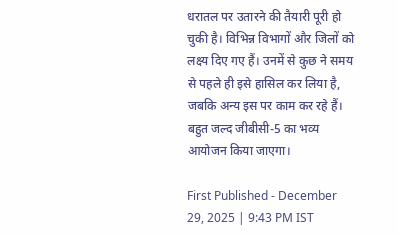धरातल पर उतारने की तैयारी पूरी हो चुकी है। विभिन्न विभागों और जिलों को लक्ष्य दिए गए हैं। उनमें से कुछ ने समय से पहले ही इसे हासिल कर लिया है, जबकि अन्य इस पर काम कर रहे हैं। बहुत जल्द जीबीसी-5 का भव्य आयोजन किया जाएगा।

First Published - December 29, 2025 | 9:43 PM IST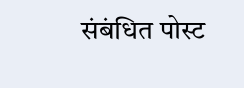संबंधित पोस्ट